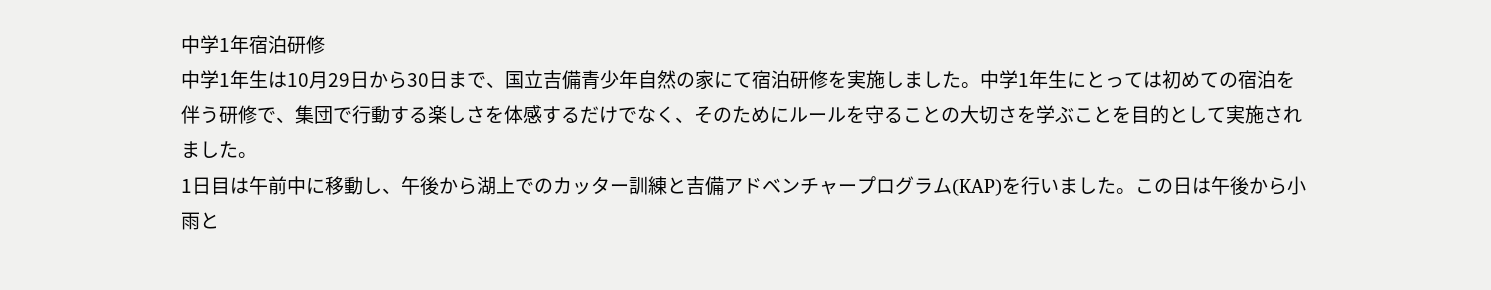中学1年宿泊研修
中学1年生は10月29日から30日まで、国立吉備青少年自然の家にて宿泊研修を実施しました。中学1年生にとっては初めての宿泊を伴う研修で、集団で行動する楽しさを体感するだけでなく、そのためにルールを守ることの大切さを学ぶことを目的として実施されました。
1日目は午前中に移動し、午後から湖上でのカッター訓練と吉備アドベンチャープログラム(KAP)を行いました。この日は午後から小雨と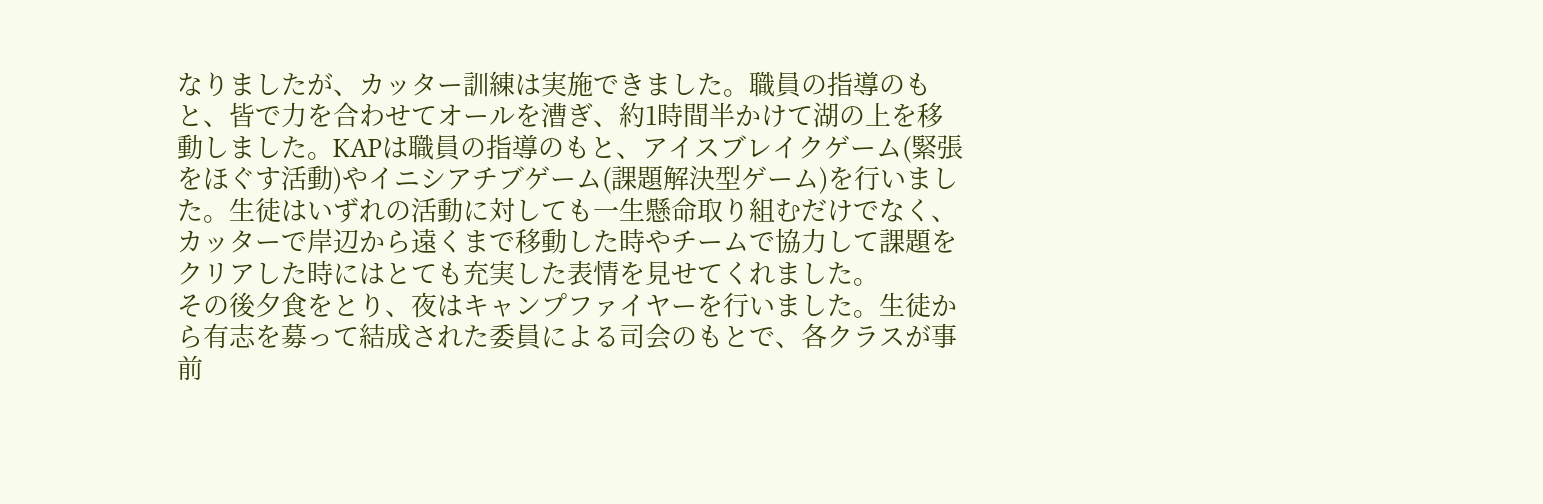なりましたが、カッター訓練は実施できました。職員の指導のもと、皆で力を合わせてオールを漕ぎ、約1時間半かけて湖の上を移動しました。KAPは職員の指導のもと、アイスブレイクゲーム(緊張をほぐす活動)やイニシアチブゲーム(課題解決型ゲーム)を行いました。生徒はいずれの活動に対しても一生懸命取り組むだけでなく、カッターで岸辺から遠くまで移動した時やチームで協力して課題をクリアした時にはとても充実した表情を見せてくれました。
その後夕食をとり、夜はキャンプファイヤーを行いました。生徒から有志を募って結成された委員による司会のもとで、各クラスが事前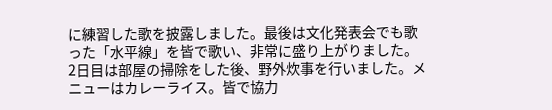に練習した歌を披露しました。最後は文化発表会でも歌った「水平線」を皆で歌い、非常に盛り上がりました。
2日目は部屋の掃除をした後、野外炊事を行いました。メニューはカレーライス。皆で協力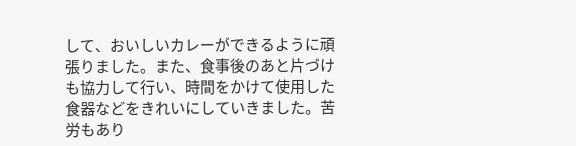して、おいしいカレーができるように頑張りました。また、食事後のあと片づけも協力して行い、時間をかけて使用した食器などをきれいにしていきました。苦労もあり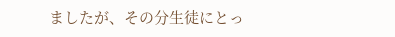ましたが、その分生徒にとっ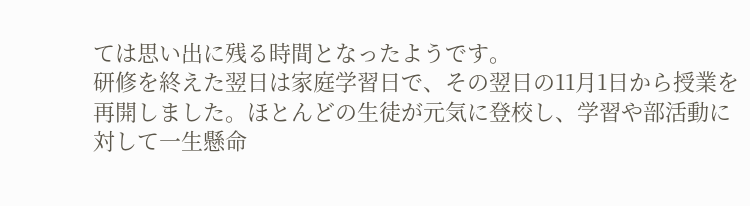ては思い出に残る時間となったようです。
研修を終えた翌日は家庭学習日で、その翌日の11月1日から授業を再開しました。ほとんどの生徒が元気に登校し、学習や部活動に対して一生懸命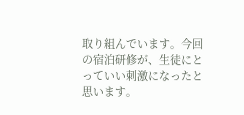取り組んでいます。今回の宿泊研修が、生徒にとっていい刺激になったと思います。